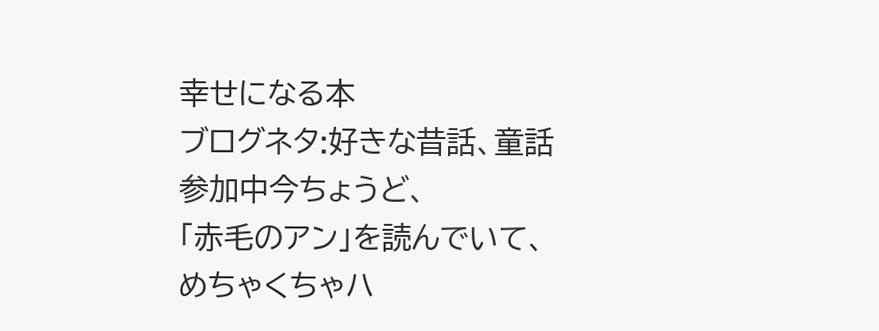幸せになる本
ブログネタ:好きな昔話、童話 参加中今ちょうど、
「赤毛のアン」を読んでいて、
めちゃくちゃハ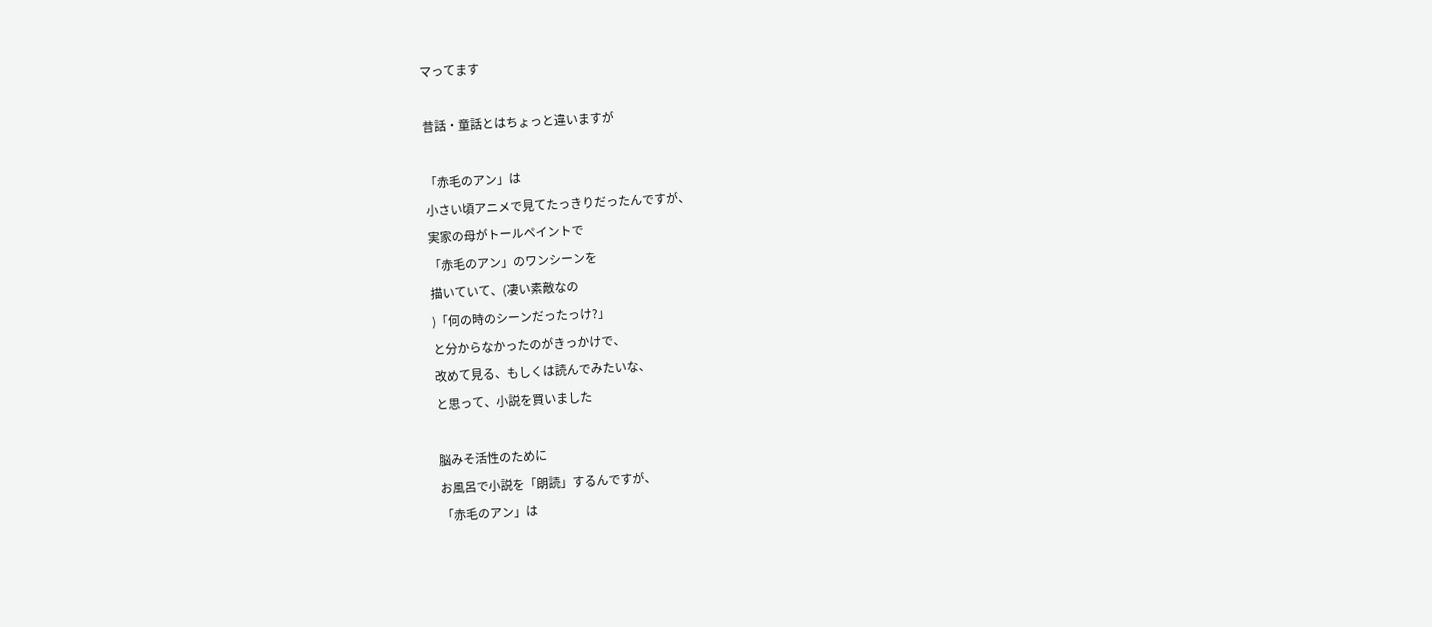マってます

昔話・童話とはちょっと違いますが

「赤毛のアン」は
小さい頃アニメで見てたっきりだったんですが、
実家の母がトールペイントで
「赤毛のアン」のワンシーンを
描いていて、(凄い素敵なの
)「何の時のシーンだったっけ?」
と分からなかったのがきっかけで、
改めて見る、もしくは読んでみたいな、
と思って、小説を買いました

脳みそ活性のために
お風呂で小説を「朗読」するんですが、
「赤毛のアン」は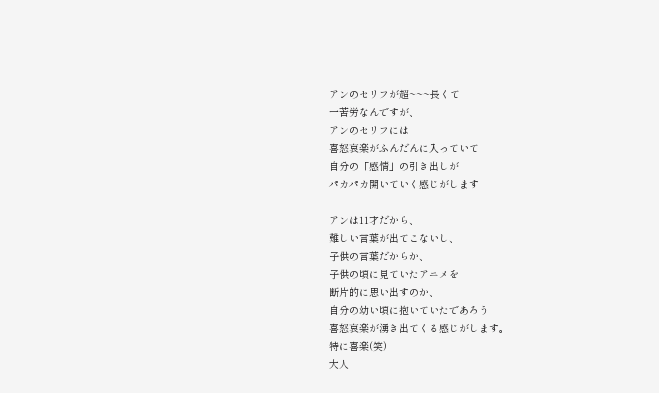アンのセリフが超~~~長くて
一苦労なんですが、
アンのセリフには
喜怒哀楽がふんだんに入っていて
自分の「感情」の引き出しが
パカパカ開いていく感じがします

アンは11才だから、
難しい言葉が出てこないし、
子供の言葉だからか、
子供の頃に見ていたアニメを
断片的に思い出すのか、
自分の幼い頃に抱いていたであろう
喜怒哀楽が湧き出てくる感じがします。
特に喜楽(笑)
大人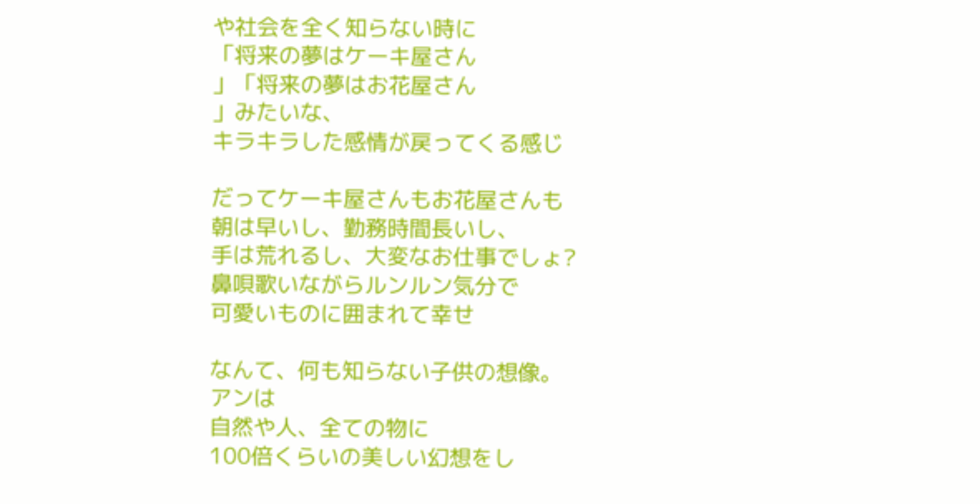や社会を全く知らない時に
「将来の夢はケーキ屋さん
」「将来の夢はお花屋さん
」みたいな、
キラキラした感情が戻ってくる感じ

だってケーキ屋さんもお花屋さんも
朝は早いし、勤務時間長いし、
手は荒れるし、大変なお仕事でしょ?
鼻唄歌いながらルンルン気分で
可愛いものに囲まれて幸せ

なんて、何も知らない子供の想像。
アンは
自然や人、全ての物に
100倍くらいの美しい幻想をし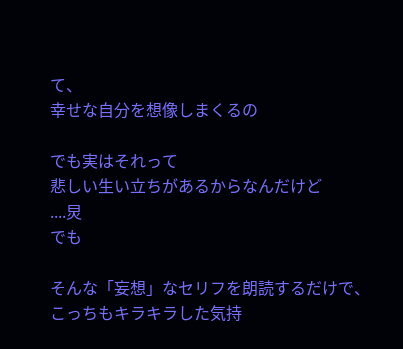て、
幸せな自分を想像しまくるの

でも実はそれって
悲しい生い立ちがあるからなんだけど
....炅
でも

そんな「妄想」なセリフを朗読するだけで、
こっちもキラキラした気持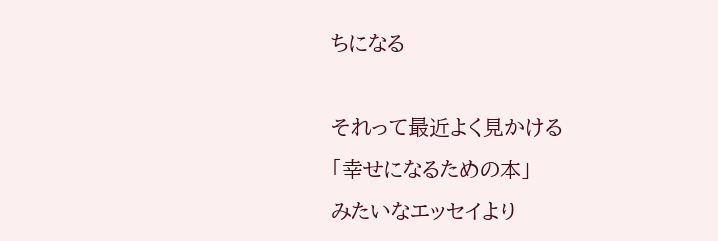ちになる

それって最近よく見かける
「幸せになるための本」
みたいなエッセイより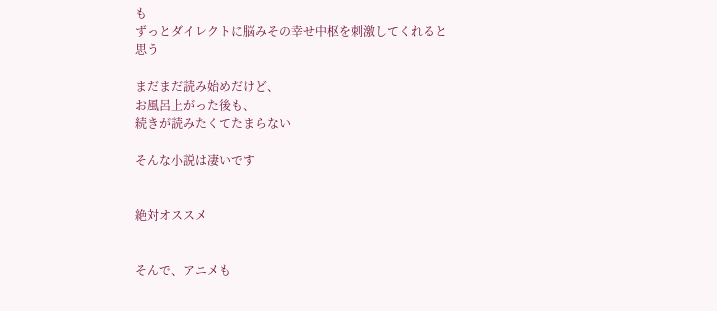も
ずっとダイレクトに脳みその幸せ中枢を刺激してくれると思う

まだまだ読み始めだけど、
お風呂上がった後も、
続きが読みたくてたまらない

そんな小説は凄いです


絶対オススメ


そんで、アニメも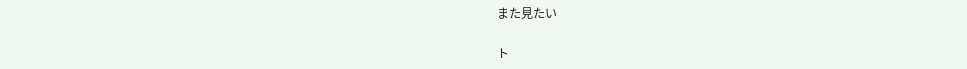また見たい

ト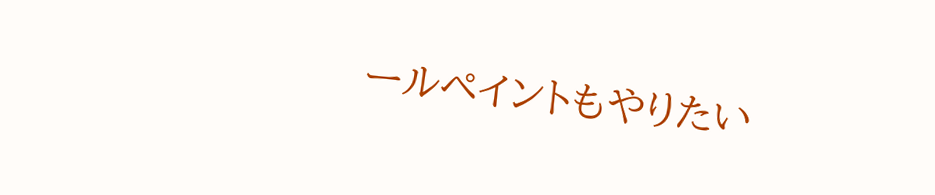ールペイントもやりたい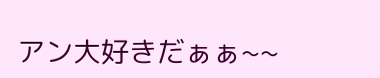アン大好きだぁぁ~~